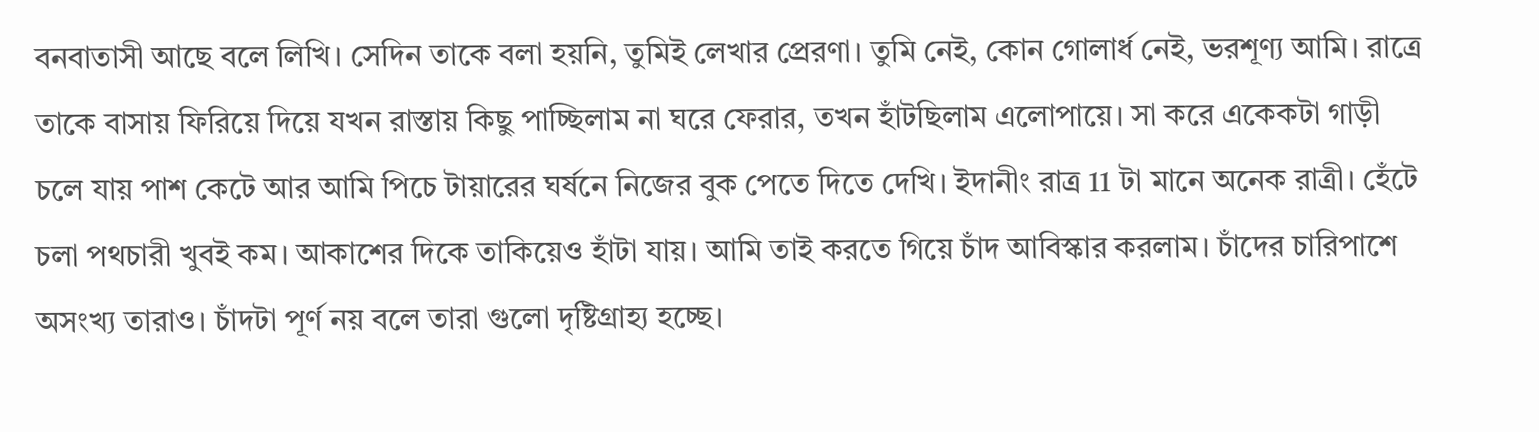বনবাতাসী আছে বলে লিখি। সেদিন তাকে বলা হয়নি, তুমিই লেখার প্রেরণা। তুমি নেই, কোন গোলার্ধ নেই, ভরশূণ্য আমি। রাত্রে তাকে বাসায় ফিরিয়ে দিয়ে যখন রাস্তায় কিছু পাচ্ছিলাম না ঘরে ফেরার, তখন হাঁটছিলাম এলোপায়ে। সা করে একেকটা গাড়ী চলে যায় পাশ কেটে আর আমি পিচে টায়ারের ঘর্ষনে নিজের বুক পেতে দিতে দেখি। ইদানীং রাত্র 11 টা মানে অনেক রাত্রী। হেঁটে চলা পথচারী খুবই কম। আকাশের দিকে তাকিয়েও হাঁটা যায়। আমি তাই করতে গিয়ে চাঁদ আবিস্কার করলাম। চাঁদের চারিপাশে অসংখ্য তারাও। চাঁদটা পূর্ণ নয় বলে তারা গুলো দৃষ্টিগ্রাহ্য হচ্ছে।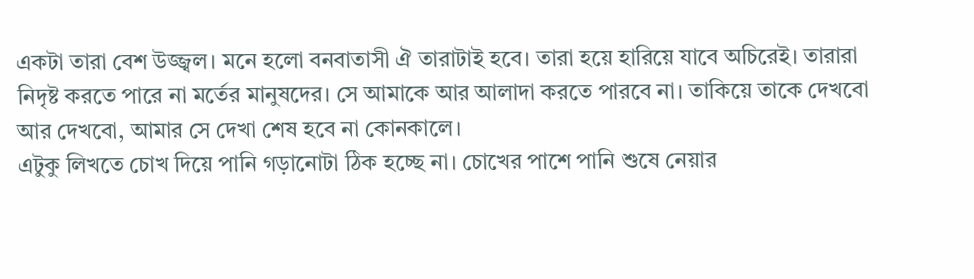একটা তারা বেশ উজ্জ্বল। মনে হলো বনবাতাসী ঐ তারাটাই হবে। তারা হয়ে হারিয়ে যাবে অচিরেই। তারারা নিদৃষ্ট করতে পারে না মর্তের মানুষদের। সে আমাকে আর আলাদা করতে পারবে না। তাকিয়ে তাকে দেখবো আর দেখবো, আমার সে দেখা শেষ হবে না কোনকালে।
এটুকু লিখতে চোখ দিয়ে পানি গড়ানোটা ঠিক হচ্ছে না। চোখের পাশে পানি শুষে নেয়ার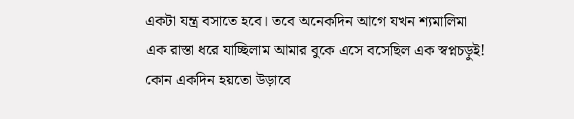একটা যন্ত্র বসাতে হবে। তবে অনেকদিন আগে যখন শ্যমালিমা এক রাস্তা ধরে যাচ্ছিলাম আমার বুকে এসে বসেছিল এক স্বপ্নচড়ুই! কোন একদিন হয়তো উড়াবে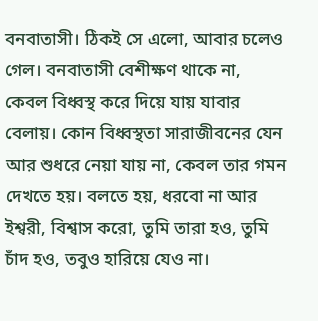বনবাতাসী। ঠিকই সে এলো, আবার চলেও গেল। বনবাতাসী বেশীক্ষণ থাকে না, কেবল বিধ্বস্থ করে দিয়ে যায় যাবার বেলায়। কোন বিধ্বস্থতা সারাজীবনের যেন আর শুধরে নেয়া যায় না, কেবল তার গমন দেখতে হয়। বলতে হয়, ধরবো না আর ইশ্বরী, বিশ্বাস করো, তুমি তারা হও, তুমি চাঁদ হও, তবুও হারিয়ে যেও না।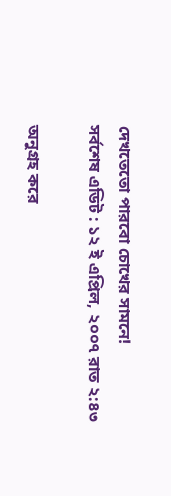দেখতেতো পারবো চোখের সামনে!
সর্বশেষ এডিট : ১২ ই এপ্রিল, ২০০৭ রাত ২:৪৩

অনুগ্রহ করে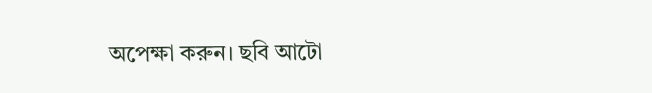অপেক্ষা করুন। ছবি আটো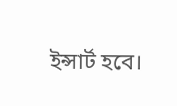ইন্সার্ট হবে।